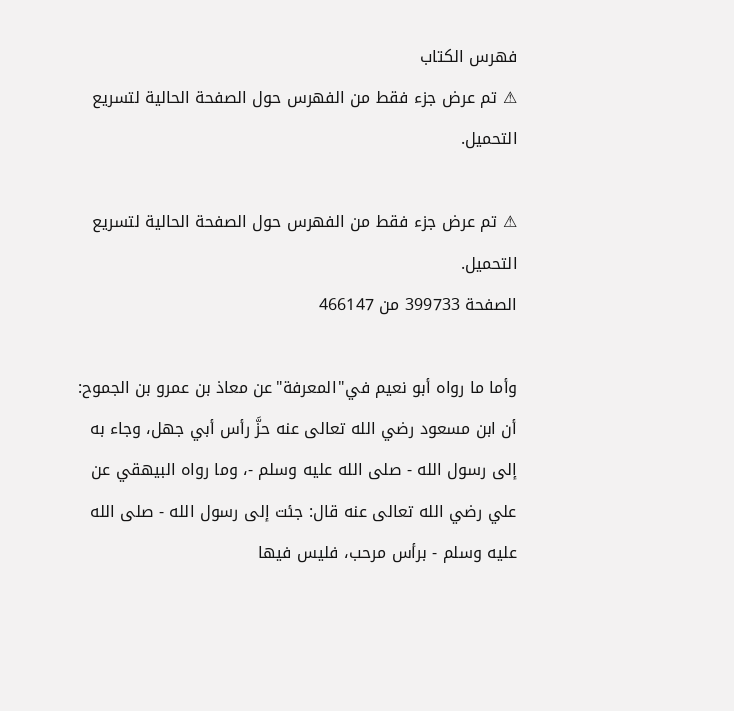فهرس الكتاب
⚠ تم عرض جزء فقط من الفهرس حول الصفحة الحالية لتسريع التحميل.

⚠ تم عرض جزء فقط من الفهرس حول الصفحة الحالية لتسريع التحميل.
الصفحة 399733 من 466147

وأما ما رواه أبو نعيم في"المعرفة"عن معاذ بن عمرو بن الجموح: أن ابن مسعود رضي الله تعالى عنه حزَّ رأس أبي جهل، وجاء به إلى رسول الله - صلى الله عليه وسلم -، وما رواه البيهقي عن علي رضي الله تعالى عنه قال: جئت إلى رسول الله - صلى الله عليه وسلم - برأس مرحب، فليس فيها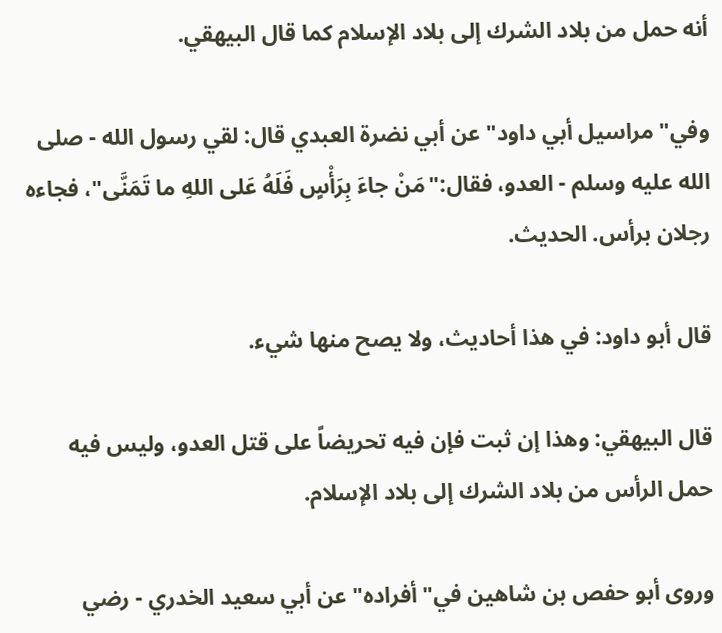أنه حمل من بلاد الشرك إلى بلاد الإسلام كما قال البيهقي.

وفي"مراسيل أبي داود"عن أبي نضرة العبدي قال: لقي رسول الله - صلى الله عليه وسلم - العدو، فقال:"مَنْ جاءَ بِرَأْسٍ فَلَهُ عَلى اللهِ ما تَمَنَّى"، فجاءه رجلان برأس. الحديث.

قال أبو داود: في هذا أحاديث، ولا يصح منها شيء.

قال البيهقي: وهذا إن ثبت فإن فيه تحريضاً على قتل العدو، وليس فيه حمل الرأس من بلاد الشرك إلى بلاد الإسلام.

وروى أبو حفص بن شاهين في"أفراده"عن أبي سعيد الخدري - رضي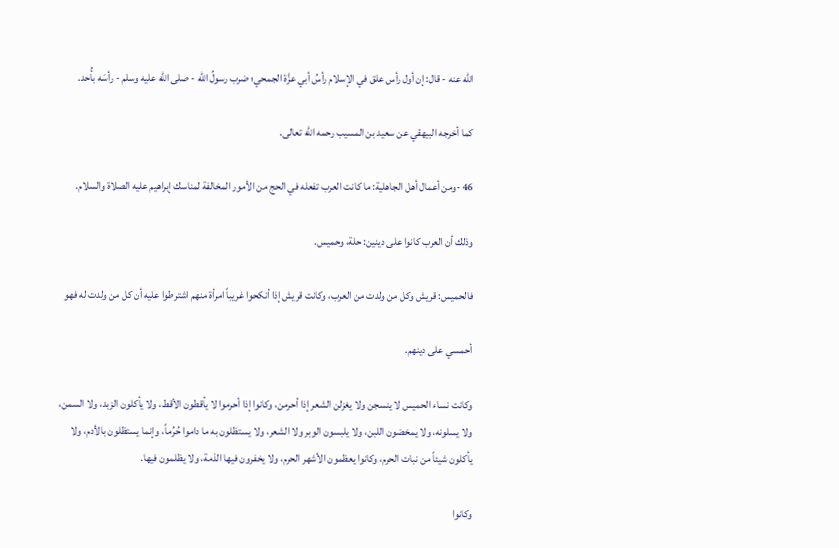الله عنه - قال: إن أول رأس علق في الإسلام رأسُ أبي عزَّة الجمحي؛ ضرب رسولُ الله - صلى الله عليه وسلم - رأسَه بأُحد.

كما أخرجه البيهقي عن سعيد بن المسيب رحمه الله تعالى.

46 -ومن أعمال أهل الجاهلية: ما كانت العرب تفعله في الحج من الأمور المخالفة لمناسك إبراهيم عليه الصلاة والسلام.

وذلك أن العرب كانوا على دينين: حلة، وحميس.

فالحميس: قريش وكل من ولدت من العرب، وكانت قريش إذا أنكحوا غريباً امرأة منهم اشترطوا عليه أن كل من ولدت له فهو

أحمسي على دينهم.

وكانت نساء الحميس لا ينسجن ولا يغزلن الشعر إذا أحرمن، وكانوا إذا أحرموا لا يأقطون الأقط، ولا يأكلون الزبد، ولا السمن، ولا يسلونه، ولا يمخضون اللبن، ولا يلبسون الوبر ولا الشعر، ولا يستظلون به ما داموا حُرُماً، وإنما يستظلون بالأدم، ولا يأكلون شيئاً من نبات الحرم، وكانوا يعظمون الأشهر الحرم، ولا يخفرون فيها الذمة، ولا يظلمون فيها.

وكانوا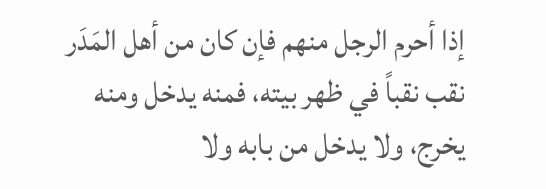إذا أحرم الرجل منهم فإن كان من أهل المَدَر نقب نقباً في ظهر بيته، فمنه يدخل ومنه يخرج، ولا يدخل من بابه ولا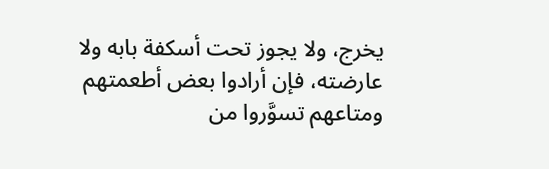يخرج، ولا يجوز تحت أسكفة بابه ولا عارضته، فإن أرادوا بعض أطعمتهم ومتاعهم تسوَّروا من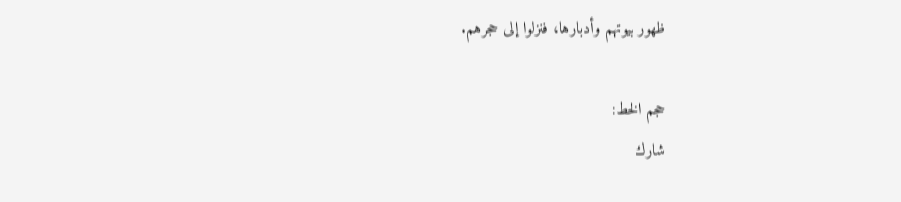ظهور بيوتهم وأدبارها، فنزلوا إلى حجرهم.

حجم الخط:
شارك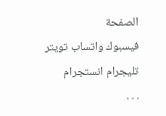الصفحة
فيسبوك واتساب تويتر تليجرام انستجرام
. . .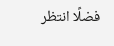فضلًا انتظر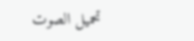تحميل الصوت